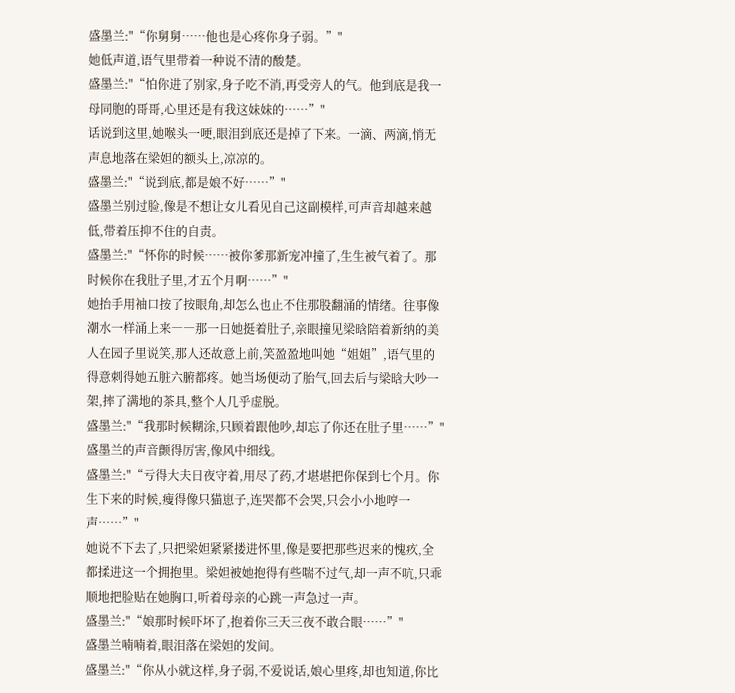盛墨兰:"“你舅舅……他也是心疼你身子弱。”"
她低声道,语气里带着一种说不清的酸楚。
盛墨兰:"“怕你进了别家,身子吃不消,再受旁人的气。他到底是我一母同胞的哥哥,心里还是有我这妹妹的……”"
话说到这里,她喉头一哽,眼泪到底还是掉了下来。一滴、两滴,悄无声息地落在梁妲的额头上,凉凉的。
盛墨兰:"“说到底,都是娘不好……”"
盛墨兰别过脸,像是不想让女儿看见自己这副模样,可声音却越来越低,带着压抑不住的自责。
盛墨兰:"“怀你的时候……被你爹那新宠冲撞了,生生被气着了。那时候你在我肚子里,才五个月啊……”"
她抬手用袖口按了按眼角,却怎么也止不住那股翻涌的情绪。往事像潮水一样涌上来――那一日她挺着肚子,亲眼撞见梁晗陪着新纳的美人在园子里说笑,那人还故意上前,笑盈盈地叫她“姐姐”,语气里的得意刺得她五脏六腑都疼。她当场便动了胎气,回去后与梁晗大吵一架,摔了满地的茶具,整个人几乎虚脱。
盛墨兰:"“我那时候糊涂,只顾着跟他吵,却忘了你还在肚子里……”"
盛墨兰的声音颤得厉害,像风中细线。
盛墨兰:"“亏得大夫日夜守着,用尽了药,才堪堪把你保到七个月。你生下来的时候,瘦得像只猫崽子,连哭都不会哭,只会小小地哼一声……”"
她说不下去了,只把梁妲紧紧搂进怀里,像是要把那些迟来的愧疚,全都揉进这一个拥抱里。梁妲被她抱得有些喘不过气,却一声不吭,只乖顺地把脸贴在她胸口,听着母亲的心跳一声急过一声。
盛墨兰:"“娘那时候吓坏了,抱着你三天三夜不敢合眼……”"
盛墨兰喃喃着,眼泪落在梁妲的发间。
盛墨兰:"“你从小就这样,身子弱,不爱说话,娘心里疼,却也知道,你比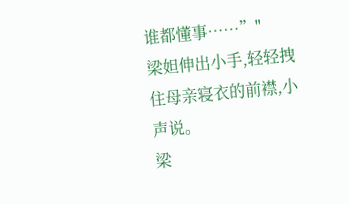谁都懂事……”"
梁妲伸出小手,轻轻拽住母亲寝衣的前襟,小声说。
梁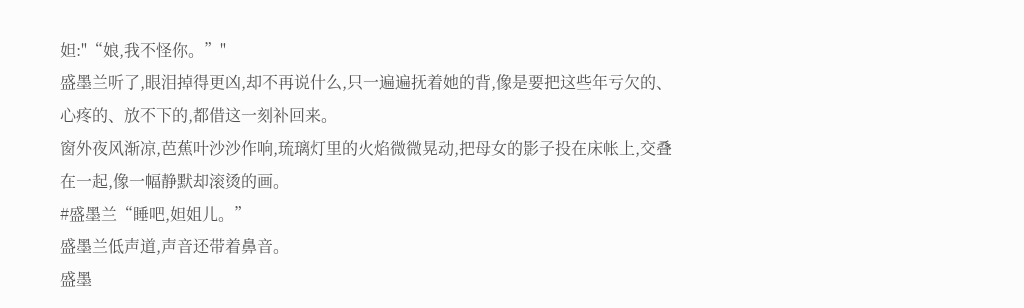妲:"“娘,我不怪你。”"
盛墨兰听了,眼泪掉得更凶,却不再说什么,只一遍遍抚着她的背,像是要把这些年亏欠的、心疼的、放不下的,都借这一刻补回来。
窗外夜风渐凉,芭蕉叶沙沙作响,琉璃灯里的火焰微微晃动,把母女的影子投在床帐上,交叠在一起,像一幅静默却滚烫的画。
#盛墨兰“睡吧,妲姐儿。”
盛墨兰低声道,声音还带着鼻音。
盛墨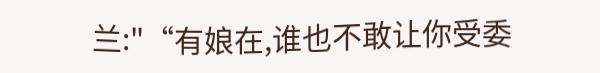兰:"“有娘在,谁也不敢让你受委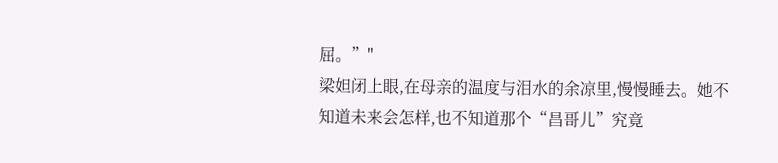屈。”"
梁妲闭上眼,在母亲的温度与泪水的余凉里,慢慢睡去。她不知道未来会怎样,也不知道那个“昌哥儿”究竟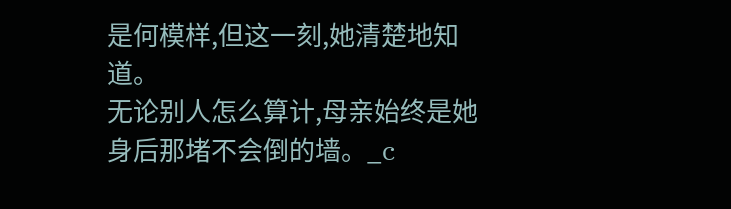是何模样,但这一刻,她清楚地知道。
无论别人怎么算计,母亲始终是她身后那堵不会倒的墙。_c